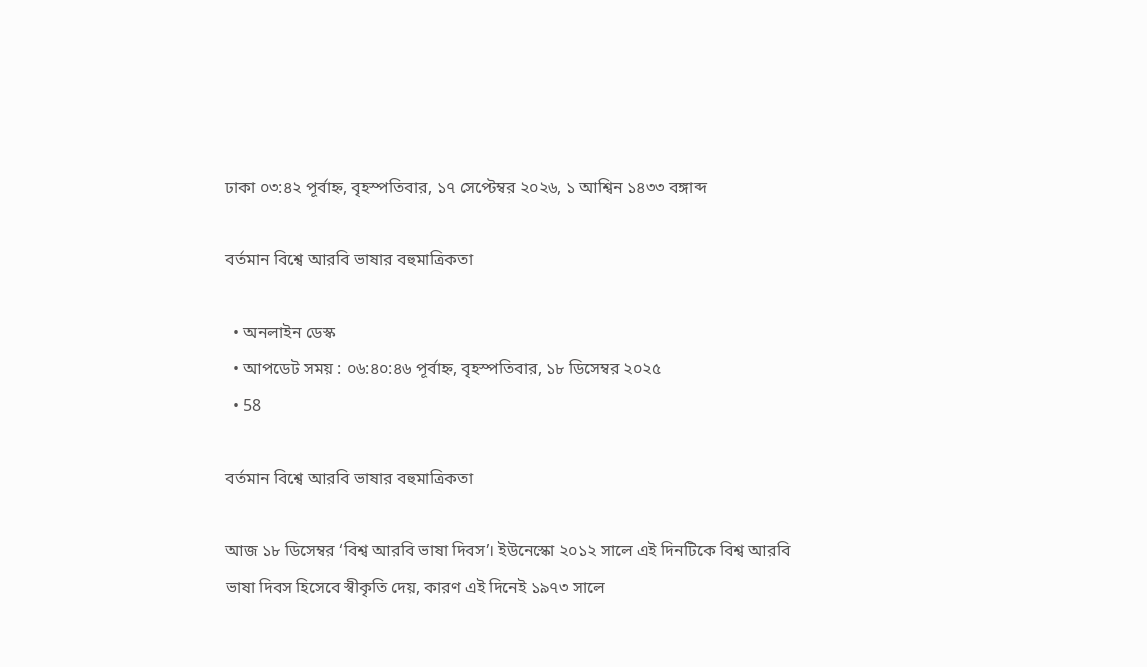ঢাকা ০৩:৪২ পূর্বাহ্ন, বৃহস্পতিবার, ১৭ সেপ্টেম্বর ২০২৬, ১ আশ্বিন ১৪৩৩ বঙ্গাব্দ

বর্তমান বিশ্বে আরবি ভাষার বহুমাত্রিকতা

  • অনলাইন ডেস্ক
  • আপডেট সময় : ০৬:৪০:৪৬ পূর্বাহ্ন, বৃহস্পতিবার, ১৮ ডিসেম্বর ২০২৫
  • 58

বর্তমান বিশ্বে আরবি ভাষার বহুমাত্রিকতা

আজ ১৮ ডিসেম্বর ‘বিশ্ব আরবি ভাষা দিবস’। ইউনেস্কো ২০১২ সালে এই দিনটিকে বিশ্ব আরবি ভাষা দিবস হিসেবে স্বীকৃতি দেয়, কারণ এই দিনেই ১৯৭৩ সালে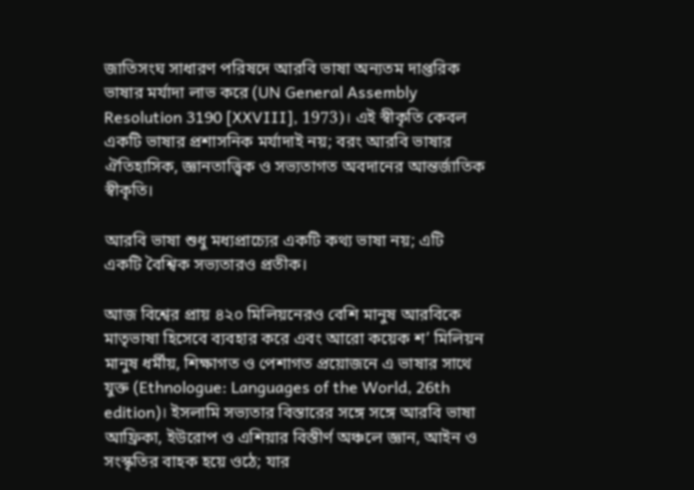জাতিসংঘ সাধারণ পরিষদে আরবি ভাষা অন্যতম দাপ্তরিক ভাষার মর্যাদা লাভ করে (UN General Assembly Resolution 3190 [XXVIII], 1973)। এই স্বীকৃতি কেবল একটি ভাষার প্রশাসনিক মর্যাদাই নয়; বরং আরবি ভাষার ঐতিহাসিক, জ্ঞানতাত্ত্বিক ও সভ্যতাগত অবদানের আন্তর্জাতিক স্বীকৃতি।

আরবি ভাষা শুধু মধ্যপ্রাচ্যের একটি কথ্য ভাষা নয়; এটি একটি বৈশ্বিক সভ্যতারও প্রতীক।

আজ বিশ্বের প্রায় ৪২০ মিলিয়নেরও বেশি মানুষ আরবিকে মাতৃভাষা হিসেবে ব্যবহার করে এবং আরো কয়েক শ’ মিলিয়ন মানুষ ধর্মীয়, শিক্ষাগত ও পেশাগত প্রয়োজনে এ ভাষার সাথে যুক্ত (Ethnologue: Languages of the World, 26th edition)। ইসলামি সভ্যতার বিস্তারের সঙ্গে সঙ্গে আরবি ভাষা আফ্রিকা, ইউরোপ ও এশিয়ার বিস্তীর্ণ অঞ্চলে জ্ঞান, আইন ও সংস্কৃতির বাহক হয়ে ওঠে; যার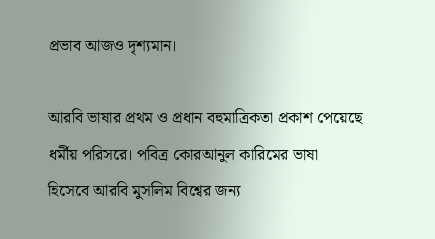প্রভাব আজও দৃশ্যমান।

আরবি ভাষার প্রথম ও প্রধান বহুমাত্রিকতা প্রকাশ পেয়েছে ধর্মীয় পরিসরে। পবিত্র কোরআনুল কারিমের ভাষা হিসেবে আরবি মুসলিম বিশ্বের জন্য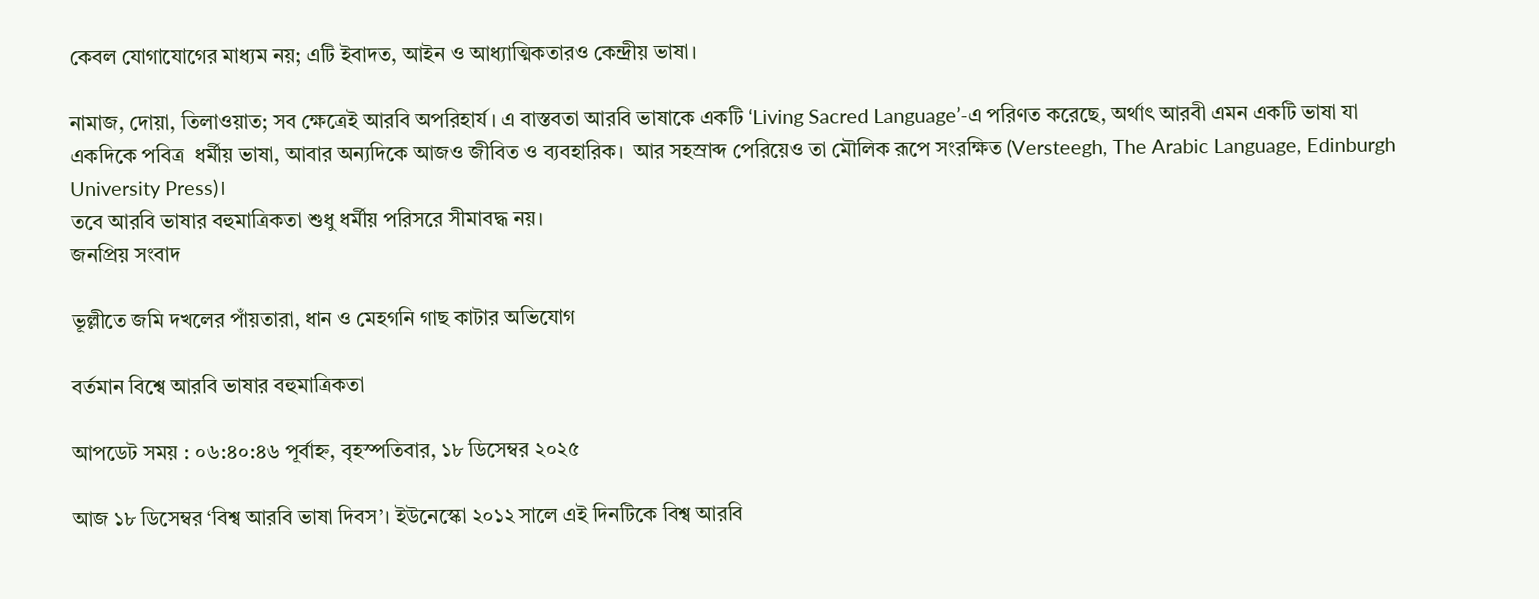কেবল যোগাযোগের মাধ্যম নয়; এটি ইবাদত, আইন ও আধ্যাত্মিকতারও কেন্দ্রীয় ভাষা।

নামাজ, দোয়া, তিলাওয়াত; সব ক্ষেত্রেই আরবি অপরিহার্য। এ বাস্তবতা আরবি ভাষাকে একটি ‘Living Sacred Language’-এ পরিণত করেছে, অর্থাৎ আরবী এমন একটি ভাষা যা একদিকে পবিত্র  ধর্মীয় ভাষা, আবার অন্যদিকে আজও জীবিত ও ব্যবহারিক।  আর সহস্রাব্দ পেরিয়েও তা মৌলিক রূপে সংরক্ষিত (Versteegh, The Arabic Language, Edinburgh University Press)।
তবে আরবি ভাষার বহুমাত্রিকতা শুধু ধর্মীয় পরিসরে সীমাবদ্ধ নয়।
জনপ্রিয় সংবাদ

ভূল্লীতে জমি দখলের পাঁয়তারা, ধান ও মেহগনি গাছ কাটার অভিযোগ

বর্তমান বিশ্বে আরবি ভাষার বহুমাত্রিকতা

আপডেট সময় : ০৬:৪০:৪৬ পূর্বাহ্ন, বৃহস্পতিবার, ১৮ ডিসেম্বর ২০২৫

আজ ১৮ ডিসেম্বর ‘বিশ্ব আরবি ভাষা দিবস’। ইউনেস্কো ২০১২ সালে এই দিনটিকে বিশ্ব আরবি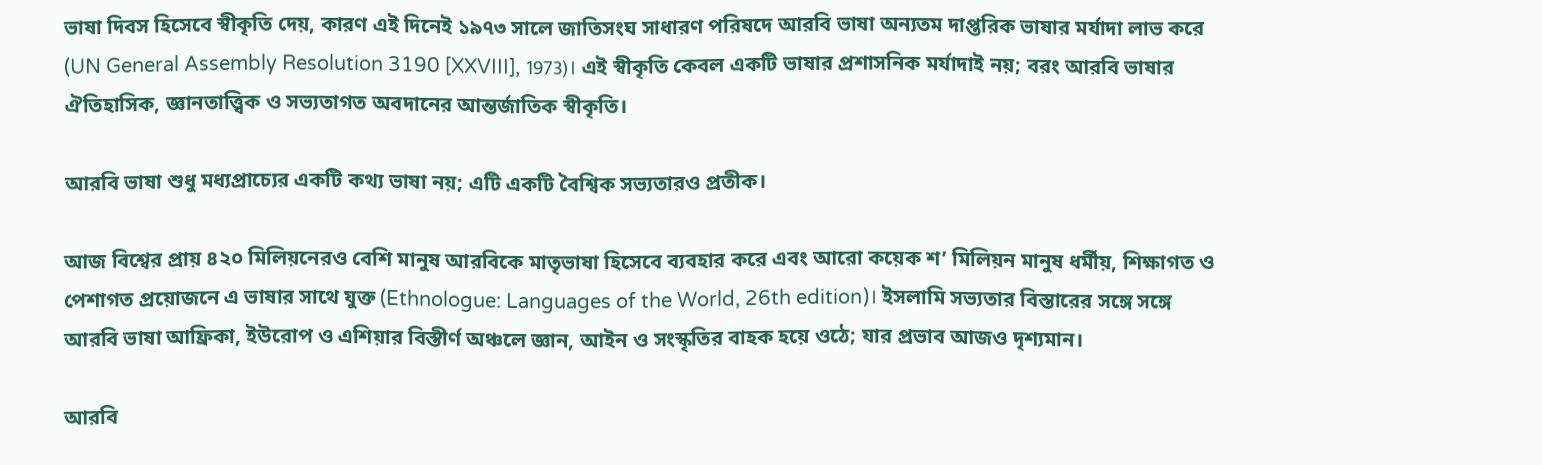ভাষা দিবস হিসেবে স্বীকৃতি দেয়, কারণ এই দিনেই ১৯৭৩ সালে জাতিসংঘ সাধারণ পরিষদে আরবি ভাষা অন্যতম দাপ্তরিক ভাষার মর্যাদা লাভ করে (UN General Assembly Resolution 3190 [XXVIII], 1973)। এই স্বীকৃতি কেবল একটি ভাষার প্রশাসনিক মর্যাদাই নয়; বরং আরবি ভাষার ঐতিহাসিক, জ্ঞানতাত্ত্বিক ও সভ্যতাগত অবদানের আন্তর্জাতিক স্বীকৃতি।

আরবি ভাষা শুধু মধ্যপ্রাচ্যের একটি কথ্য ভাষা নয়; এটি একটি বৈশ্বিক সভ্যতারও প্রতীক।

আজ বিশ্বের প্রায় ৪২০ মিলিয়নেরও বেশি মানুষ আরবিকে মাতৃভাষা হিসেবে ব্যবহার করে এবং আরো কয়েক শ’ মিলিয়ন মানুষ ধর্মীয়, শিক্ষাগত ও পেশাগত প্রয়োজনে এ ভাষার সাথে যুক্ত (Ethnologue: Languages of the World, 26th edition)। ইসলামি সভ্যতার বিস্তারের সঙ্গে সঙ্গে আরবি ভাষা আফ্রিকা, ইউরোপ ও এশিয়ার বিস্তীর্ণ অঞ্চলে জ্ঞান, আইন ও সংস্কৃতির বাহক হয়ে ওঠে; যার প্রভাব আজও দৃশ্যমান।

আরবি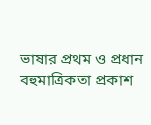ভাষার প্রথম ও প্রধান বহুমাত্রিকতা প্রকাশ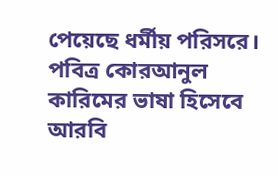পেয়েছে ধর্মীয় পরিসরে। পবিত্র কোরআনুল কারিমের ভাষা হিসেবে আরবি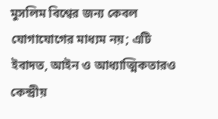মুসলিম বিশ্বের জন্য কেবল যোগাযোগের মাধ্যম নয়; এটি ইবাদত, আইন ও আধ্যাত্মিকতারও কেন্দ্রীয়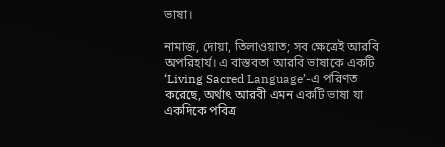ভাষা।

নামাজ, দোয়া, তিলাওয়াত; সব ক্ষেত্রেই আরবি অপরিহার্য। এ বাস্তবতা আরবি ভাষাকে একটি ‘Living Sacred Language’-এ পরিণত করেছে, অর্থাৎ আরবী এমন একটি ভাষা যা একদিকে পবিত্র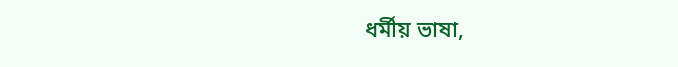ধর্মীয় ভাষা,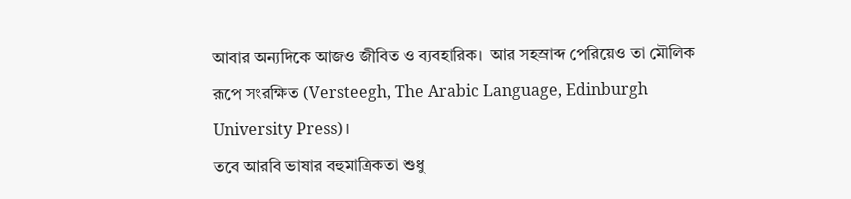আবার অন্যদিকে আজও জীবিত ও ব্যবহারিক।  আর সহস্রাব্দ পেরিয়েও তা মৌলিক রূপে সংরক্ষিত (Versteegh, The Arabic Language, Edinburgh University Press)।
তবে আরবি ভাষার বহুমাত্রিকতা শুধু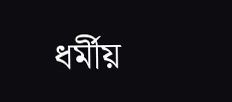ধর্মীয়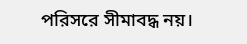পরিসরে সীমাবদ্ধ নয়।